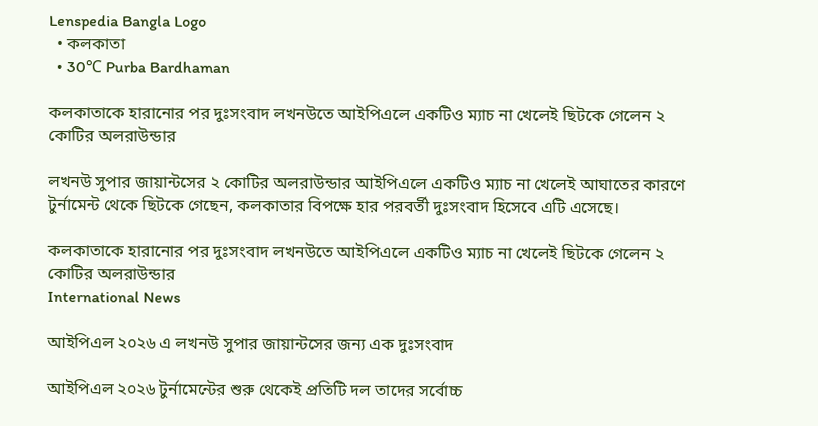Lenspedia Bangla Logo
  • কলকাতা
  • 30℃ Purba Bardhaman

কলকাতাকে হারানোর পর দুঃসংবাদ লখনউতে আইপিএলে একটিও ম্যাচ না খেলেই ছিটকে গেলেন ২ কোটির অলরাউন্ডার

লখনউ সুপার জায়ান্টসের ২ কোটির অলরাউন্ডার আইপিএলে একটিও ম্যাচ না খেলেই আঘাতের কারণে টুর্নামেন্ট থেকে ছিটকে গেছেন, কলকাতার বিপক্ষে হার পরবর্তী দুঃসংবাদ হিসেবে এটি এসেছে।

কলকাতাকে হারানোর পর দুঃসংবাদ লখনউতে আইপিএলে একটিও ম্যাচ না খেলেই ছিটকে গেলেন ২ কোটির অলরাউন্ডার
International News

আইপিএল ২০২৬ এ লখনউ সুপার জায়ান্টসের জন্য এক দুঃসংবাদ

আইপিএল ২০২৬ টুর্নামেন্টের শুরু থেকেই প্রতিটি দল তাদের সর্বোচ্চ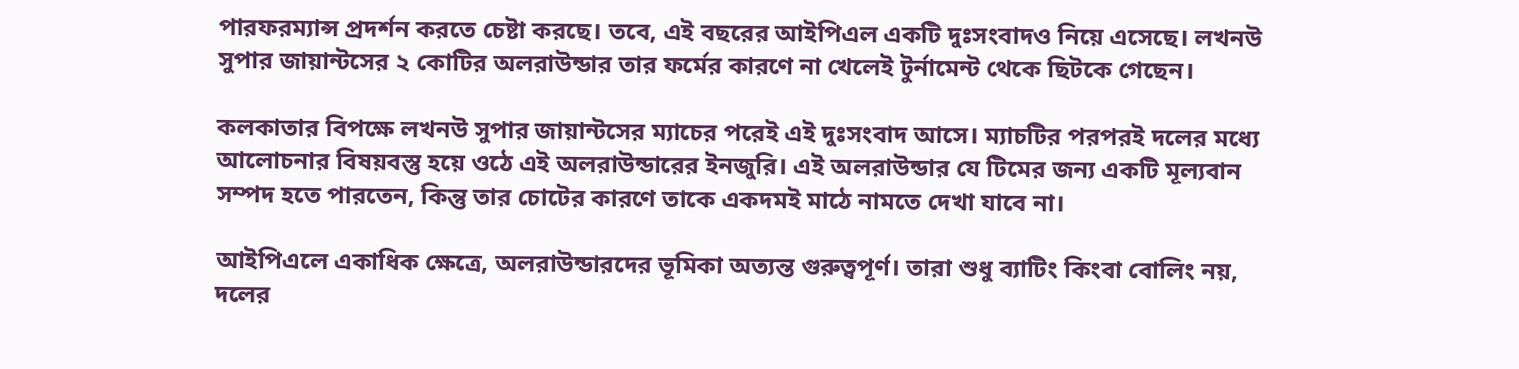পারফরম্যান্স প্রদর্শন করতে চেষ্টা করছে। তবে, এই বছরের আইপিএল একটি দুঃসংবাদও নিয়ে এসেছে। লখনউ সুপার জায়ান্টসের ২ কোটির অলরাউন্ডার তার ফর্মের কারণে না খেলেই টুর্নামেন্ট থেকে ছিটকে গেছেন।

কলকাতার বিপক্ষে লখনউ সুপার জায়ান্টসের ম্যাচের পরেই এই দুঃসংবাদ আসে। ম্যাচটির পরপরই দলের মধ্যে আলোচনার বিষয়বস্তু হয়ে ওঠে এই অলরাউন্ডারের ইনজুরি। এই অলরাউন্ডার যে টিমের জন্য একটি মূল্যবান সম্পদ হতে পারতেন, কিন্তু তার চোটের কারণে তাকে একদমই মাঠে নামতে দেখা যাবে না।

আইপিএলে একাধিক ক্ষেত্রে, অলরাউন্ডারদের ভূমিকা অত্যন্ত গুরুত্বপূর্ণ। তারা শুধু ব্যাটিং কিংবা বোলিং নয়, দলের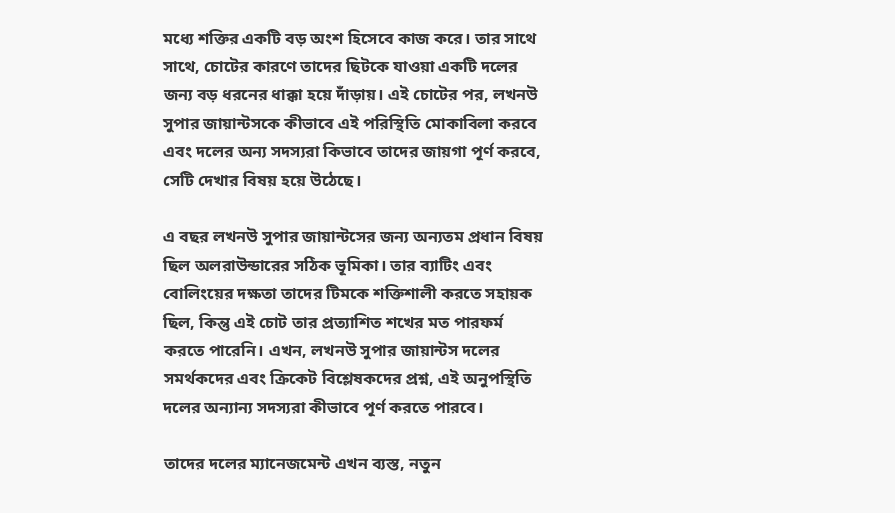মধ্যে শক্তির একটি বড় অংশ হিসেবে কাজ করে। তার সাথে সাথে, চোটের কারণে তাদের ছিটকে যাওয়া একটি দলের জন্য বড় ধরনের ধাক্কা হয়ে দাঁড়ায়। এই চোটের পর, লখনউ সুপার জায়ান্টসকে কীভাবে এই পরিস্থিতি মোকাবিলা করবে এবং দলের অন্য সদস্যরা কিভাবে তাদের জায়গা পূর্ণ করবে, সেটি দেখার বিষয় হয়ে উঠেছে।

এ বছর লখনউ সুপার জায়ান্টসের জন্য অন্যতম প্রধান বিষয় ছিল অলরাউন্ডারের সঠিক ভূমিকা। তার ব্যাটিং এবং বোলিংয়ের দক্ষতা তাদের টিমকে শক্তিশালী করতে সহায়ক ছিল, কিন্তু এই চোট তার প্রত্যাশিত শখের মত পারফর্ম করতে পারেনি। এখন, লখনউ সুপার জায়ান্টস দলের সমর্থকদের এবং ক্রিকেট বিশ্লেষকদের প্রশ্ন, এই অনুপস্থিতি দলের অন্যান্য সদস্যরা কীভাবে পূর্ণ করতে পারবে।

তাদের দলের ম্যানেজমেন্ট এখন ব্যস্ত, নতুন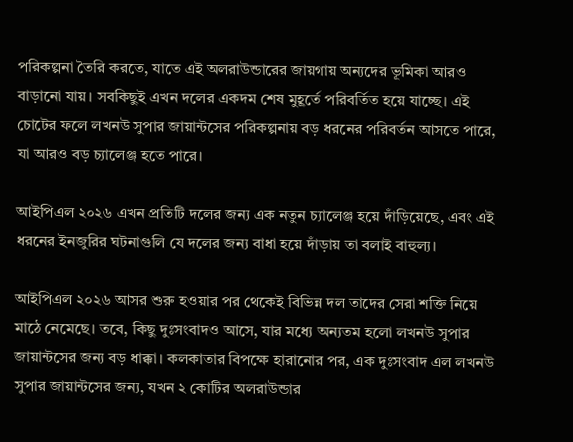পরিকল্পনা তৈরি করতে, যাতে এই অলরাউন্ডারের জায়গায় অন্যদের ভূমিকা আরও বাড়ানো যায়। সবকিছুই এখন দলের একদম শেষ মুহূর্তে পরিবর্তিত হয়ে যাচ্ছে। এই চোটের ফলে লখনউ সুপার জায়ান্টসের পরিকল্পনায় বড় ধরনের পরিবর্তন আসতে পারে, যা আরও বড় চ্যালেঞ্জ হতে পারে।

আইপিএল ২০২৬ এখন প্রতিটি দলের জন্য এক নতুন চ্যালেঞ্জ হয়ে দাঁড়িয়েছে, এবং এই ধরনের ইনজুরির ঘটনাগুলি যে দলের জন্য বাধা হয়ে দাঁড়ায় তা বলাই বাহুল্য।

আইপিএল ২০২৬ আসর শুরু হওয়ার পর থেকেই বিভিন্ন দল তাদের সেরা শক্তি নিয়ে মাঠে নেমেছে। তবে, কিছু দুঃসংবাদও আসে, যার মধ্যে অন্যতম হলো লখনউ সুপার জায়ান্টসের জন্য বড় ধাক্কা। কলকাতার বিপক্ষে হারানোর পর, এক দুঃসংবাদ এল লখনউ সুপার জায়ান্টসের জন্য, যখন ২ কোটির অলরাউন্ডার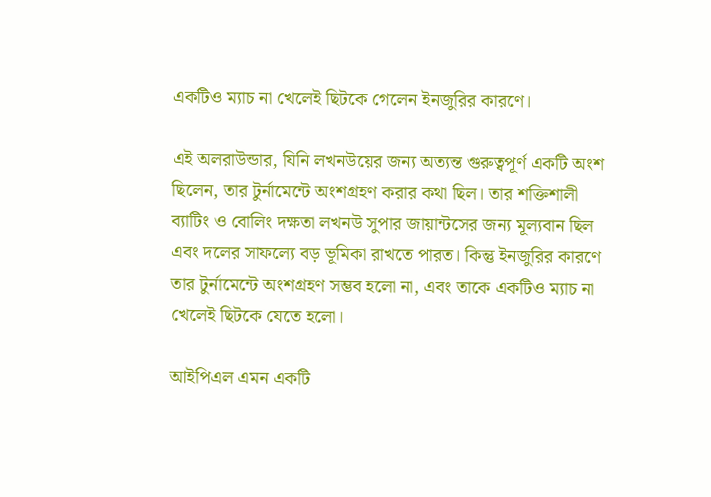একটিও ম্যাচ না খেলেই ছিটকে গেলেন ইনজুরির কারণে।

এই অলরাউন্ডার, যিনি লখনউয়ের জন্য অত্যন্ত গুরুত্বপূর্ণ একটি অংশ ছিলেন, তার টুর্নামেন্টে অংশগ্রহণ করার কথা ছিল। তার শক্তিশালী ব্যাটিং ও বোলিং দক্ষতা লখনউ সুপার জায়ান্টসের জন্য মূল্যবান ছিল এবং দলের সাফল্যে বড় ভূমিকা রাখতে পারত। কিন্তু ইনজুরির কারণে তার টুর্নামেন্টে অংশগ্রহণ সম্ভব হলো না, এবং তাকে একটিও ম্যাচ না খেলেই ছিটকে যেতে হলো।

আইপিএল এমন একটি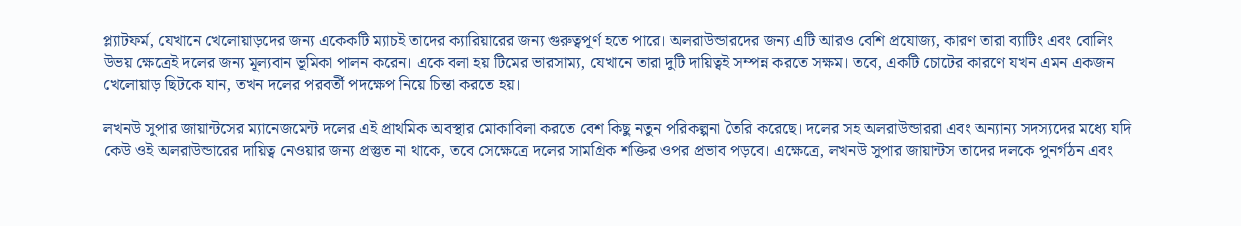প্ল্যাটফর্ম, যেখানে খেলোয়াড়দের জন্য একেকটি ম্যাচই তাদের ক্যারিয়ারের জন্য গুরুত্বপূর্ণ হতে পারে। অলরাউন্ডারদের জন্য এটি আরও বেশি প্রযোজ্য, কারণ তারা ব্যাটিং এবং বোলিং উভয় ক্ষেত্রেই দলের জন্য মূল্যবান ভূমিকা পালন করেন। একে বলা হয় টিমের ভারসাম্য, যেখানে তারা দুটি দায়িত্বই সম্পন্ন করতে সক্ষম। তবে, একটি চোটের কারণে যখন এমন একজন খেলোয়াড় ছিটকে যান, তখন দলের পরবর্তী পদক্ষেপ নিয়ে চিন্তা করতে হয়।

লখনউ সুপার জায়ান্টসের ম্যানেজমেন্ট দলের এই প্রাথমিক অবস্থার মোকাবিলা করতে বেশ কিছু নতুন পরিকল্পনা তৈরি করেছে। দলের সহ অলরাউন্ডাররা এবং অন্যান্য সদস্যদের মধ্যে যদি কেউ ওই অলরাউন্ডারের দায়িত্ব নেওয়ার জন্য প্রস্তুত না থাকে, তবে সেক্ষেত্রে দলের সামগ্রিক শক্তির ওপর প্রভাব পড়বে। এক্ষেত্রে, লখনউ সুপার জায়ান্টস তাদের দলকে পুনর্গঠন এবং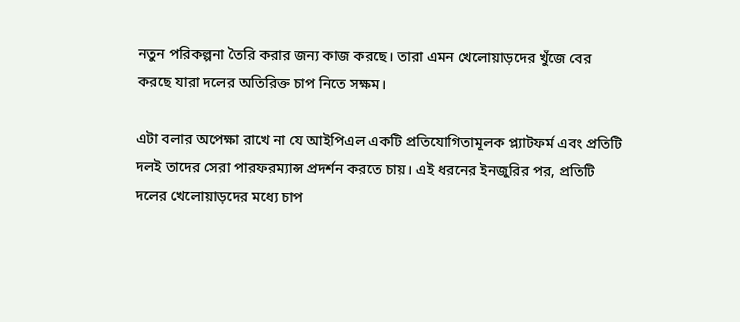নতুন পরিকল্পনা তৈরি করার জন্য কাজ করছে। তারা এমন খেলোয়াড়দের খুঁজে বের করছে যারা দলের অতিরিক্ত চাপ নিতে সক্ষম।

এটা বলার অপেক্ষা রাখে না যে আইপিএল একটি প্রতিযোগিতামূলক প্ল্যাটফর্ম এবং প্রতিটি দলই তাদের সেরা পারফরম্যান্স প্রদর্শন করতে চায়। এই ধরনের ইনজুরির পর, প্রতিটি দলের খেলোয়াড়দের মধ্যে চাপ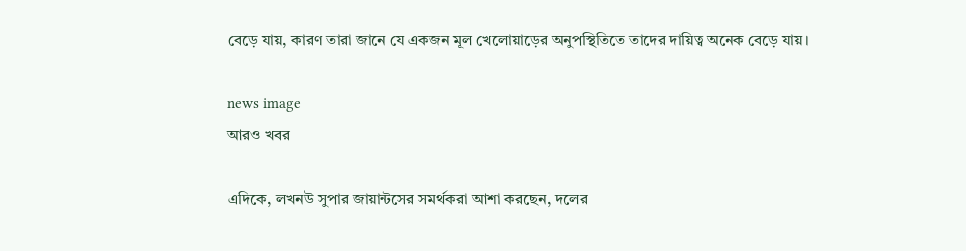বেড়ে যায়, কারণ তারা জানে যে একজন মূল খেলোয়াড়ের অনুপস্থিতিতে তাদের দায়িত্ব অনেক বেড়ে যায়।

news image
আরও খবর

এদিকে, লখনউ সুপার জায়ান্টসের সমর্থকরা আশা করছেন, দলের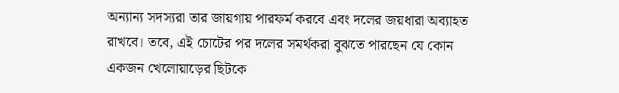অন্যান্য সদস্যরা তার জায়গায় পারফর্ম করবে এবং দলের জয়ধারা অব্যাহত রাখবে। তবে, এই চোটের পর দলের সমর্থকরা বুঝতে পারছেন যে কোন একজন খেলোয়াড়ের ছিটকে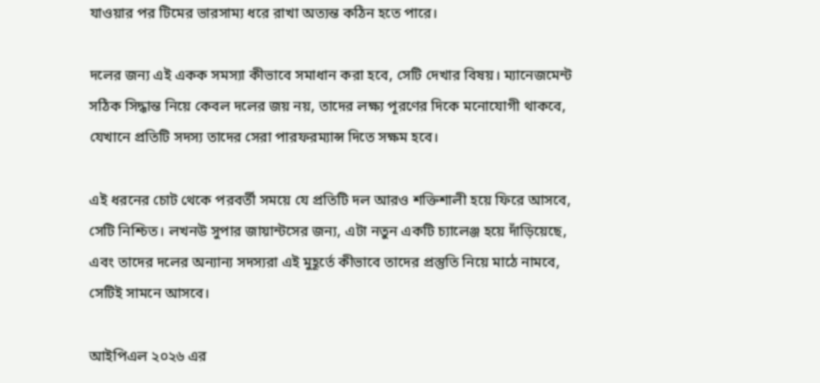যাওয়ার পর টিমের ভারসাম্য ধরে রাখা অত্যন্ত কঠিন হতে পারে।

দলের জন্য এই একক সমস্যা কীভাবে সমাধান করা হবে, সেটি দেখার বিষয়। ম্যানেজমেন্ট সঠিক সিদ্ধান্ত নিয়ে কেবল দলের জয় নয়, তাদের লক্ষ্য পূরণের দিকে মনোযোগী থাকবে, যেখানে প্রতিটি সদস্য তাদের সেরা পারফরম্যান্স দিতে সক্ষম হবে।

এই ধরনের চোট থেকে পরবর্তী সময়ে যে প্রতিটি দল আরও শক্তিশালী হয়ে ফিরে আসবে, সেটি নিশ্চিত। লখনউ সুপার জায়ান্টসের জন্য, এটা নতুন একটি চ্যালেঞ্জ হয়ে দাঁড়িয়েছে, এবং তাদের দলের অন্যান্য সদস্যরা এই মুহূর্তে কীভাবে তাদের প্রস্তুতি নিয়ে মাঠে নামবে, সেটিই সামনে আসবে।

আইপিএল ২০২৬ এর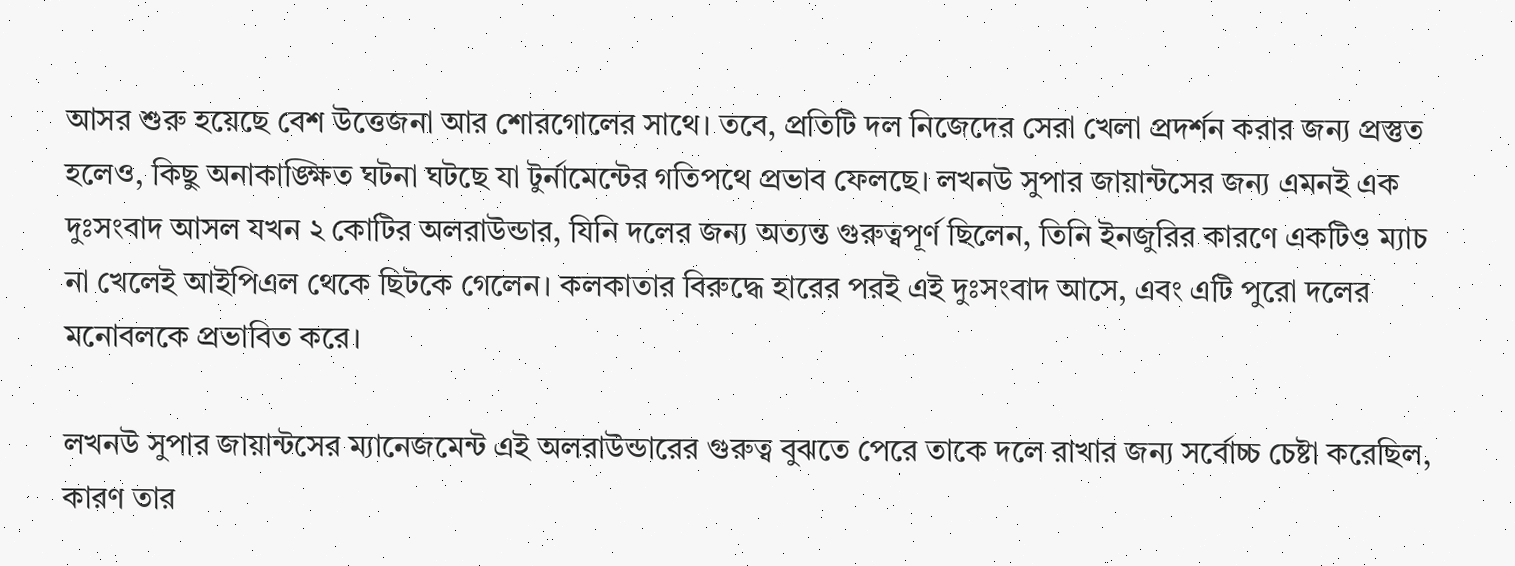আসর শুরু হয়েছে বেশ উত্তেজনা আর শোরগোলের সাথে। তবে, প্রতিটি দল নিজেদের সেরা খেলা প্রদর্শন করার জন্য প্রস্তুত হলেও, কিছু অনাকাঙ্ক্ষিত ঘটনা ঘটছে যা টুর্নামেন্টের গতিপথে প্রভাব ফেলছে। লখনউ সুপার জায়ান্টসের জন্য এমনই এক দুঃসংবাদ আসল যখন ২ কোটির অলরাউন্ডার, যিনি দলের জন্য অত্যন্ত গুরুত্বপূর্ণ ছিলেন, তিনি ইনজুরির কারণে একটিও ম্যাচ না খেলেই আইপিএল থেকে ছিটকে গেলেন। কলকাতার বিরুদ্ধে হারের পরই এই দুঃসংবাদ আসে, এবং এটি পুরো দলের মনোবলকে প্রভাবিত করে।

লখনউ সুপার জায়ান্টসের ম্যানেজমেন্ট এই অলরাউন্ডারের গুরুত্ব বুঝতে পেরে তাকে দলে রাখার জন্য সর্বোচ্চ চেষ্টা করেছিল, কারণ তার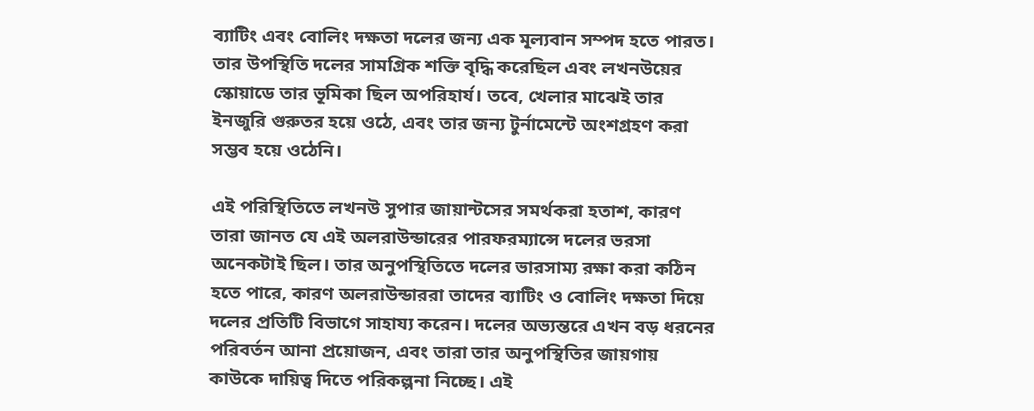ব্যাটিং এবং বোলিং দক্ষতা দলের জন্য এক মূল্যবান সম্পদ হতে পারত। তার উপস্থিতি দলের সামগ্রিক শক্তি বৃদ্ধি করেছিল এবং লখনউয়ের স্কোয়াডে তার ভূমিকা ছিল অপরিহার্য। তবে, খেলার মাঝেই তার ইনজুরি গুরুতর হয়ে ওঠে, এবং তার জন্য টুর্নামেন্টে অংশগ্রহণ করা সম্ভব হয়ে ওঠেনি।

এই পরিস্থিতিতে লখনউ সুপার জায়ান্টসের সমর্থকরা হতাশ, কারণ তারা জানত যে এই অলরাউন্ডারের পারফরম্যান্সে দলের ভরসা অনেকটাই ছিল। তার অনুপস্থিতিতে দলের ভারসাম্য রক্ষা করা কঠিন হতে পারে, কারণ অলরাউন্ডাররা তাদের ব্যাটিং ও বোলিং দক্ষতা দিয়ে দলের প্রতিটি বিভাগে সাহায্য করেন। দলের অভ্যন্তরে এখন বড় ধরনের পরিবর্তন আনা প্রয়োজন, এবং তারা তার অনুপস্থিতির জায়গায় কাউকে দায়িত্ব দিতে পরিকল্পনা নিচ্ছে। এই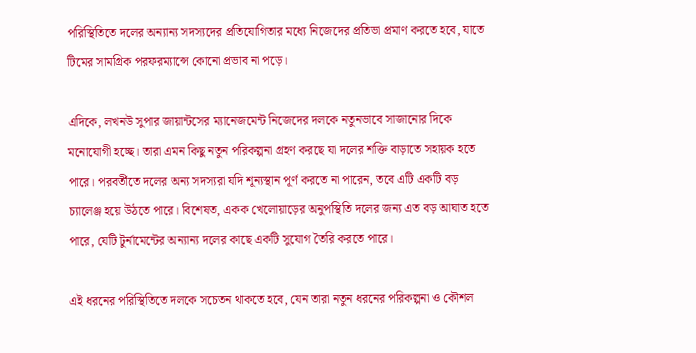পরিস্থিতিতে দলের অন্যান্য সদস্যদের প্রতিযোগিতার মধ্যে নিজেদের প্রতিভা প্রমাণ করতে হবে, যাতে টিমের সামগ্রিক পরফরম্যান্সে কোনো প্রভাব না পড়ে।

এদিকে, লখনউ সুপার জায়ান্টসের ম্যানেজমেন্ট নিজেদের দলকে নতুনভাবে সাজানোর দিকে মনোযোগী হচ্ছে। তারা এমন কিছু নতুন পরিকল্পনা গ্রহণ করছে যা দলের শক্তি বাড়াতে সহায়ক হতে পারে। পরবর্তীতে দলের অন্য সদস্যরা যদি শূন্যস্থান পূর্ণ করতে না পারেন, তবে এটি একটি বড় চ্যালেঞ্জ হয়ে উঠতে পারে। বিশেষত, একক খেলোয়াড়ের অনুপস্থিতি দলের জন্য এত বড় আঘাত হতে পারে, যেটি টুর্নামেন্টের অন্যান্য দলের কাছে একটি সুযোগ তৈরি করতে পারে।

এই ধরনের পরিস্থিতিতে দলকে সচেতন থাকতে হবে, যেন তারা নতুন ধরনের পরিকল্পনা ও কৌশল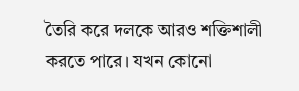তৈরি করে দলকে আরও শক্তিশালী করতে পারে। যখন কোনো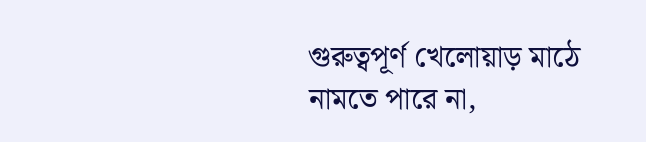গুরুত্বপূর্ণ খেলোয়াড় মাঠে নামতে পারে না,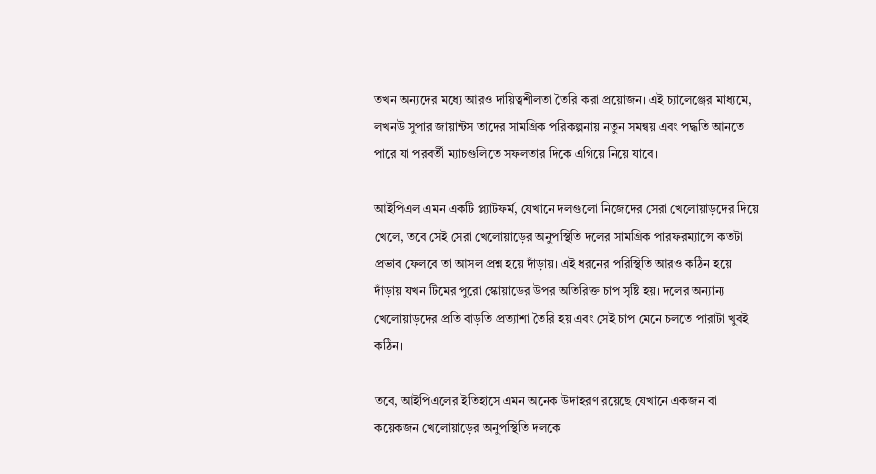তখন অন্যদের মধ্যে আরও দায়িত্বশীলতা তৈরি করা প্রয়োজন। এই চ্যালেঞ্জের মাধ্যমে, লখনউ সুপার জায়ান্টস তাদের সামগ্রিক পরিকল্পনায় নতুন সমন্বয় এবং পদ্ধতি আনতে পারে যা পরবর্তী ম্যাচগুলিতে সফলতার দিকে এগিয়ে নিয়ে যাবে।

আইপিএল এমন একটি প্ল্যাটফর্ম, যেখানে দলগুলো নিজেদের সেরা খেলোয়াড়দের দিয়ে খেলে, তবে সেই সেরা খেলোয়াড়ের অনুপস্থিতি দলের সামগ্রিক পারফরম্যান্সে কতটা প্রভাব ফেলবে তা আসল প্রশ্ন হয়ে দাঁড়ায়। এই ধরনের পরিস্থিতি আরও কঠিন হয়ে দাঁড়ায় যখন টিমের পুরো স্কোয়াডের উপর অতিরিক্ত চাপ সৃষ্টি হয়। দলের অন্যান্য খেলোয়াড়দের প্রতি বাড়তি প্রত্যাশা তৈরি হয় এবং সেই চাপ মেনে চলতে পারাটা খুবই কঠিন।

তবে, আইপিএলের ইতিহাসে এমন অনেক উদাহরণ রয়েছে যেখানে একজন বা কয়েকজন খেলোয়াড়ের অনুপস্থিতি দলকে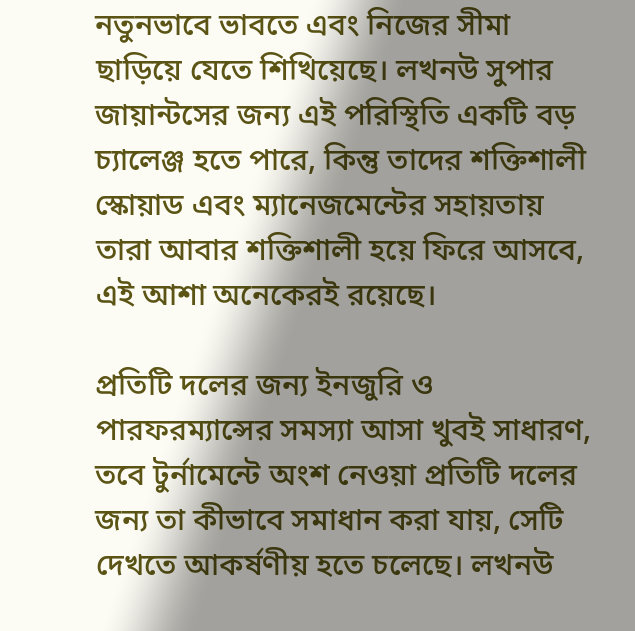নতুনভাবে ভাবতে এবং নিজের সীমা ছাড়িয়ে যেতে শিখিয়েছে। লখনউ সুপার জায়ান্টসের জন্য এই পরিস্থিতি একটি বড় চ্যালেঞ্জ হতে পারে, কিন্তু তাদের শক্তিশালী স্কোয়াড এবং ম্যানেজমেন্টের সহায়তায় তারা আবার শক্তিশালী হয়ে ফিরে আসবে, এই আশা অনেকেরই রয়েছে।

প্রতিটি দলের জন্য ইনজুরি ও পারফরম্যান্সের সমস্যা আসা খুবই সাধারণ, তবে টুর্নামেন্টে অংশ নেওয়া প্রতিটি দলের জন্য তা কীভাবে সমাধান করা যায়, সেটি দেখতে আকর্ষণীয় হতে চলেছে। লখনউ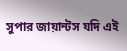সুপার জায়ান্টস যদি এই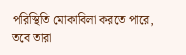পরিস্থিতি মোকাবিলা করতে পারে, তবে তারা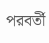পরবর্তী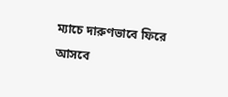ম্যাচে দারুণভাবে ফিরে আসবে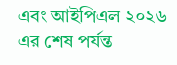এবং আইপিএল ২০২৬ এর শেষ পর্যন্ত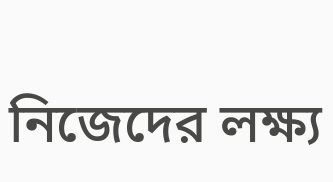নিজেদের লক্ষ্য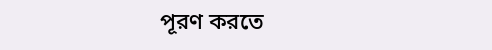পূরণ করতে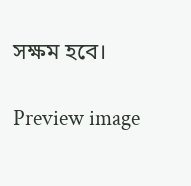সক্ষম হবে।

Preview image